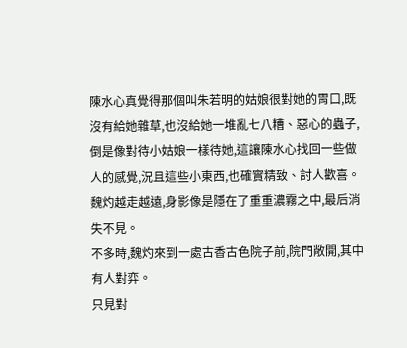陳水心真覺得那個叫朱若明的姑娘很對她的胃口,既沒有給她雜草,也沒給她一堆亂七八糟、惡心的蟲子,倒是像對待小姑娘一樣待她,這讓陳水心找回一些做人的感覺,況且這些小東西,也確實精致、討人歡喜。
魏灼越走越遠,身影像是隱在了重重濃霧之中,最后消失不見。
不多時,魏灼來到一處古香古色院子前,院門敞開,其中有人對弈。
只見對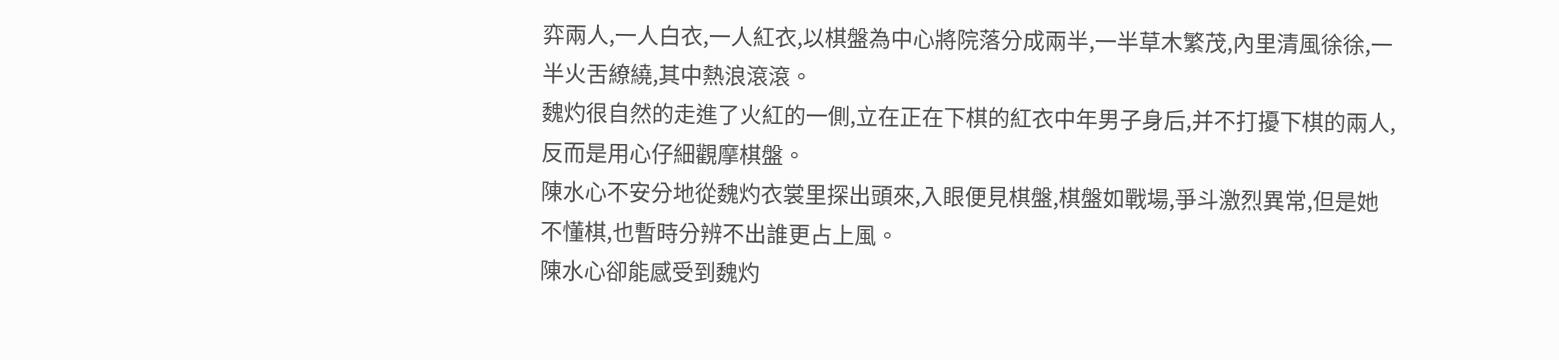弈兩人,一人白衣,一人紅衣,以棋盤為中心將院落分成兩半,一半草木繁茂,內里清風徐徐,一半火舌繚繞,其中熱浪滾滾。
魏灼很自然的走進了火紅的一側,立在正在下棋的紅衣中年男子身后,并不打擾下棋的兩人,反而是用心仔細觀摩棋盤。
陳水心不安分地從魏灼衣裳里探出頭來,入眼便見棋盤,棋盤如戰場,爭斗激烈異常,但是她不懂棋,也暫時分辨不出誰更占上風。
陳水心卻能感受到魏灼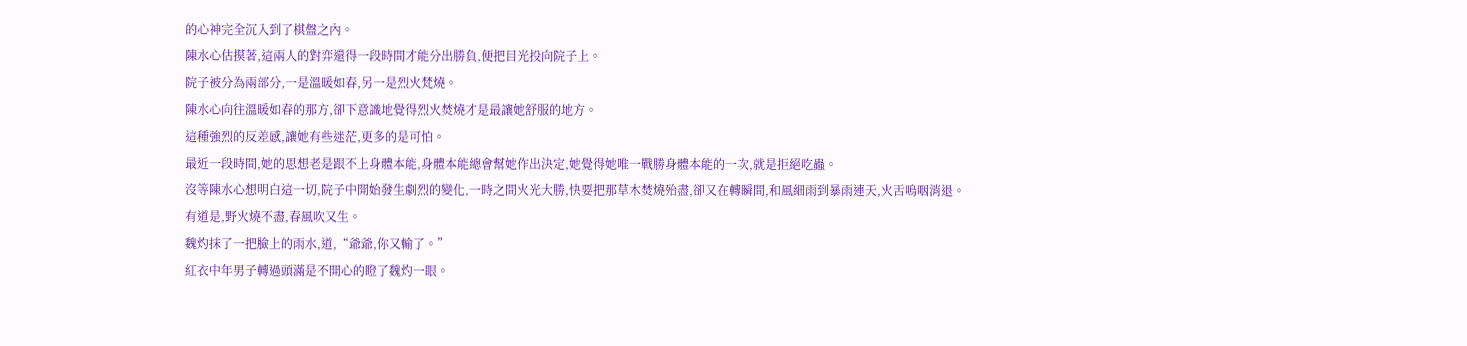的心神完全沉入到了棋盤之內。
陳水心估摸著,這兩人的對弈還得一段時間才能分出勝負,便把目光投向院子上。
院子被分為兩部分,一是溫暖如春,另一是烈火梵燒。
陳水心向往溫暖如春的那方,卻下意識地覺得烈火焚燒才是最讓她舒服的地方。
這種強烈的反差感,讓她有些迷茫,更多的是可怕。
最近一段時間,她的思想老是跟不上身體本能,身體本能總會幫她作出決定,她覺得她唯一戰勝身體本能的一次,就是拒絕吃蟲。
沒等陳水心想明白這一切,院子中開始發生劇烈的變化,一時之間火光大勝,快要把那草木焚燒殆盡,卻又在轉瞬間,和風細雨到暴雨連天,火舌嗚咽消退。
有道是,野火燒不盡,春風吹又生。
魏灼抹了一把臉上的雨水,道,“爺爺,你又輸了。”
紅衣中年男子轉過頭滿是不開心的瞪了魏灼一眼。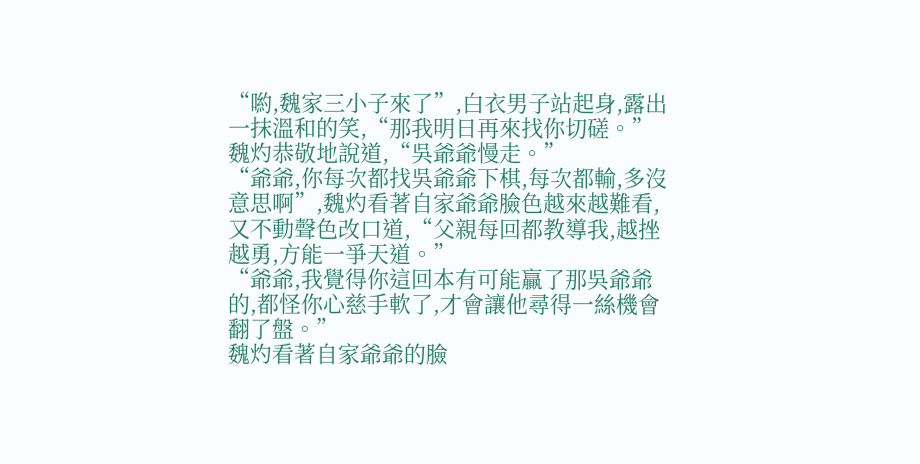“喲,魏家三小子來了”,白衣男子站起身,露出一抹溫和的笑,“那我明日再來找你切磋。”
魏灼恭敬地說道,“吳爺爺慢走。”
“爺爺,你每次都找吳爺爺下棋,每次都輸,多沒意思啊”,魏灼看著自家爺爺臉色越來越難看,又不動聲色改口道,“父親每回都教導我,越挫越勇,方能一爭天道。”
“爺爺,我覺得你這回本有可能贏了那吳爺爺的,都怪你心慈手軟了,才會讓他尋得一絲機會翻了盤。”
魏灼看著自家爺爺的臉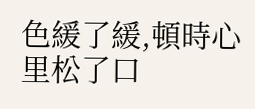色緩了緩,頓時心里松了口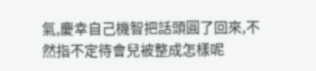氣,慶幸自己機智把話頭圓了回來,不然指不定待會兒被整成怎樣呢